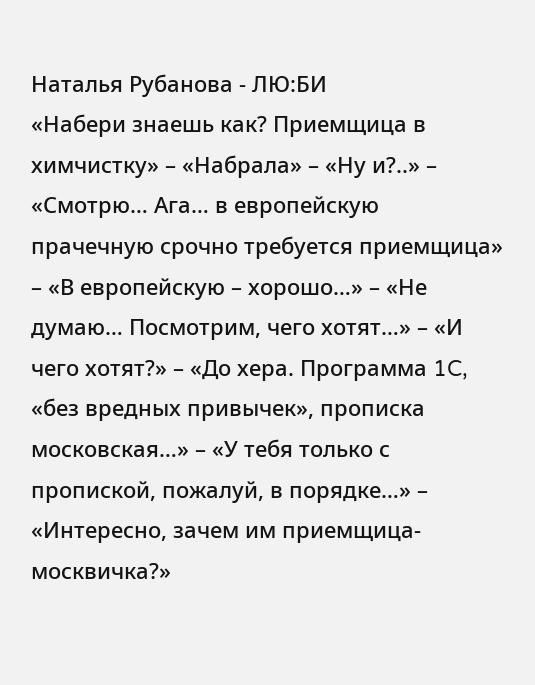Наталья Рубанова - ЛЮ:БИ
«Набери знаешь как? Приемщица в химчистку» – «Набрала» – «Ну и?..» – «Смотрю… Ага… в европейскую прачечную срочно требуется приемщица» – «В европейскую – хорошо…» – «Не думаю… Посмотрим, чего хотят…» – «И чего хотят?» – «До хера. Программа 1C, «без вредных привычек», прописка московская…» – «У тебя только с пропиской, пожалуй, в порядке…» – «Интересно, зачем им приемщица-москвичка?»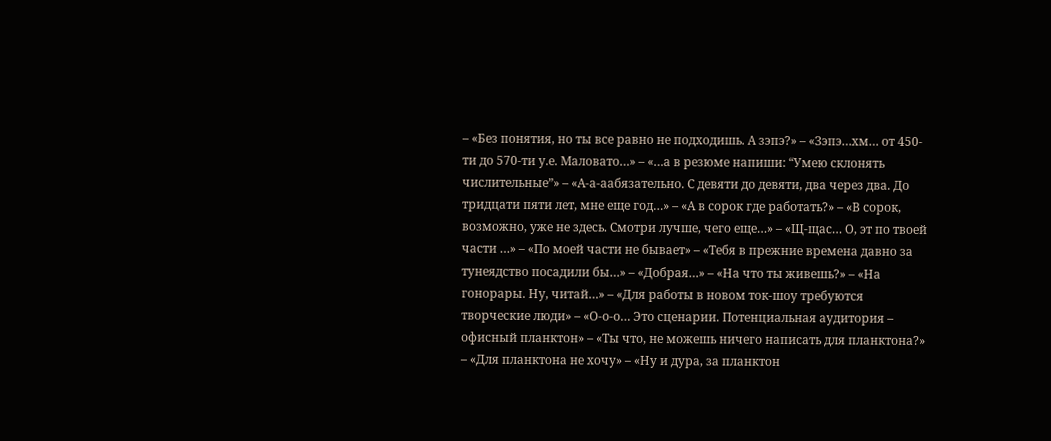– «Без понятия, но ты все равно не подходишь. А зэпэ?» – «Зэпэ…хм… от 450-ти до 570-ти у.е. Маловато…» – «…а в резюме напиши: “Умею склонять числительные”» – «А-а-аабязательно. С девяти до девяти, два через два. До тридцати пяти лет, мне еще год…» – «А в сорок где работать?» – «В сорок, возможно, уже не здесь. Смотри лучше, чего еще…» – «Щ-щас… О, эт по твоей части …» – «По моей части не бывает» – «Тебя в прежние времена давно за тунеядство посадили бы…» – «Добрая…» – «На что ты живешь?» – «На гонорары. Ну, читай…» – «Для работы в новом ток-шоу требуются творческие люди» – «О-о-о… Это сценарии. Потенциальная аудитория – офисный планктон» – «Ты что, не можешь ничего написать для планктона?» – «Для планктона не хочу» – «Ну и дура, за планктон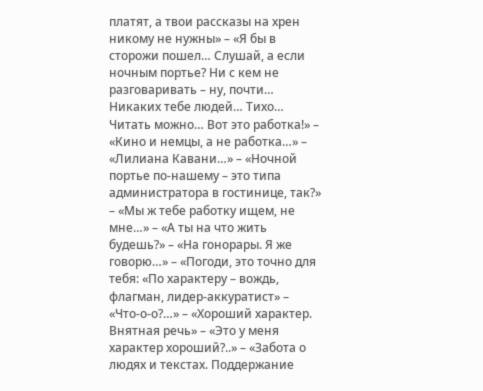платят, а твои рассказы на хрен никому не нужны» – «Я бы в сторожи пошел… Слушай, а если ночным портье? Ни с кем не разговаривать – ну, почти… Никаких тебе людей… Тихо… Читать можно… Вот это работка!» – «Кино и немцы, а не работка…» – «Лилиана Кавани…» – «Ночной портье по-нашему – это типа администратора в гостинице, так?» – «Мы ж тебе работку ищем, не мне…» – «А ты на что жить будешь?» – «На гонорары. Я же говорю…» – «Погоди, это точно для тебя: «По характеру – вождь, флагман, лидер-аккуратист» – «Что-о-о?…» – «Хороший характер. Внятная речь» – «Это у меня характер хороший?..» – «Забота о людях и текстах. Поддержание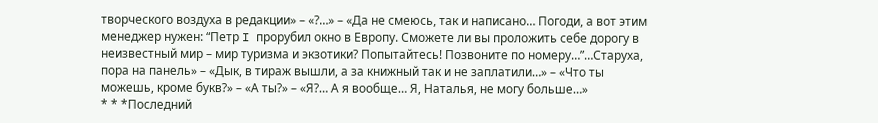творческого воздуха в редакции» – «?…» – «Да не смеюсь, так и написано… Погоди, а вот этим менеджер нужен: “Петр I прорубил окно в Европу. Сможете ли вы проложить себе дорогу в неизвестный мир – мир туризма и экзотики? Попытайтесь! Позвоните по номеру…”…Старуха, пора на панель» – «Дык, в тираж вышли, а за книжный так и не заплатили…» – «Что ты можешь, кроме букв?» – «А ты?» – «Я?… А я вообще… Я, Наталья, не могу больше…»
* * *Последний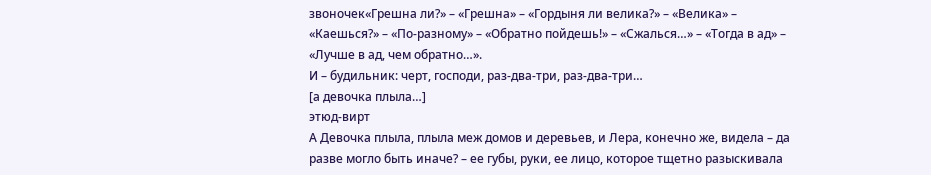звоночек«Грешна ли?» – «Грешна» – «Гордыня ли велика?» – «Велика» – «Каешься?» – «По-разному» – «Обратно пойдешь!» – «Сжалься…» – «Тогда в ад» – «Лучше в ад, чем обратно…».
И – будильник: черт, господи, раз-два-три, раз-два-три…
[а девочка плыла…]
этюд-вирт
А Девочка плыла, плыла меж домов и деревьев, и Лера, конечно же, видела – да разве могло быть иначе? – ее губы, руки, ее лицо, которое тщетно разыскивала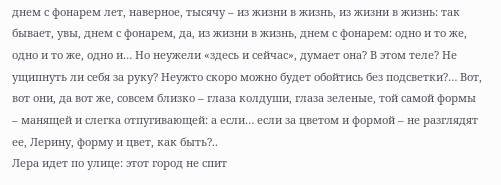днем с фонарем лет, наверное, тысячу – из жизни в жизнь, из жизни в жизнь: так бывает, увы, днем с фонарем, да, из жизни в жизнь, днем с фонарем: одно и то же, одно и то же, одно и… Но неужели «здесь и сейчас», думает она? В этом теле? Не ущипнуть ли себя за руку? Неужто скоро можно будет обойтись без подсветки?… Вот, вот они, да вот же, совсем близко – глаза колдуши, глаза зеленые, той самой формы – манящей и слегка отпугивающей: а если… если за цветом и формой – не разглядят ее, Лерину, форму и цвет, как быть?..
Лера идет по улице: этот город не спит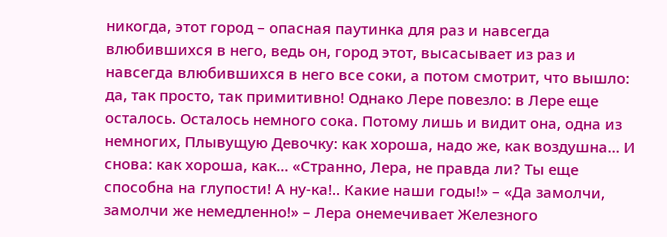никогда, этот город – опасная паутинка для раз и навсегда влюбившихся в него, ведь он, город этот, высасывает из раз и навсегда влюбившихся в него все соки, а потом смотрит, что вышло: да, так просто, так примитивно! Однако Лере повезло: в Лере еще осталось. Осталось немного сока. Потому лишь и видит она, одна из немногих, Плывущую Девочку: как хороша, надо же, как воздушна… И снова: как хороша, как… «Странно, Лера, не правда ли? Ты еще способна на глупости! А ну-ка!.. Какие наши годы!» – «Да замолчи, замолчи же немедленно!» – Лера онемечивает Железного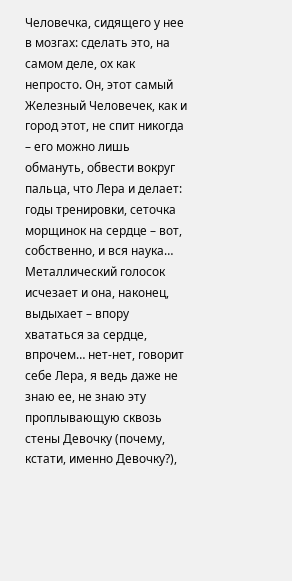Человечка, сидящего у нее в мозгах: сделать это, на самом деле, ох как непросто. Он, этот самый Железный Человечек, как и город этот, не спит никогда – его можно лишь обмануть, обвести вокруг пальца, что Лера и делает: годы тренировки, сеточка морщинок на сердце – вот, собственно, и вся наука… Металлический голосок исчезает и она, наконец, выдыхает – впору хвататься за сердце, впрочем… нет-нет, говорит себе Лера, я ведь даже не знаю ее, не знаю эту проплывающую сквозь стены Девочку (почему, кстати, именно Девочку?),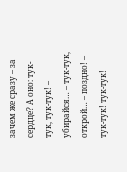зачем же сразу – за сердце? А оно: тук-тук, тук-тук! – убирайся… – тук-тук, открой… – поздно! – тук-тук! тук-тук!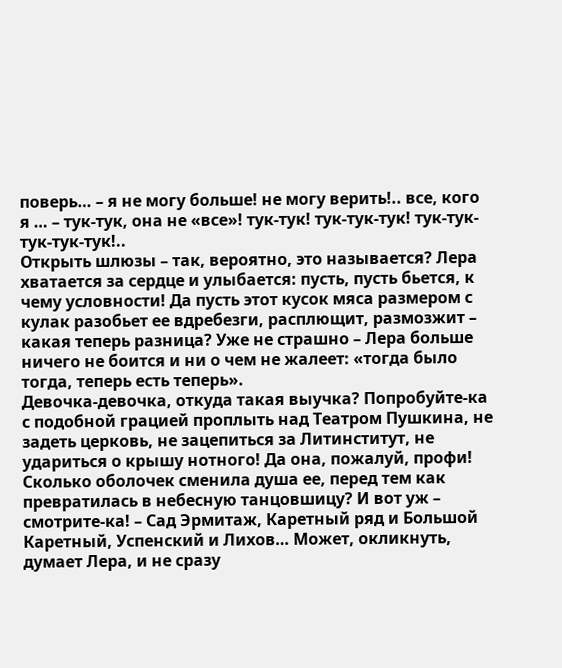поверь… – я не могу больше! не могу верить!.. все, кого я … – тук-тук, она не «все»! тук-тук! тук-тук-тук! тук-тук-тук-тук-тук!..
Открыть шлюзы – так, вероятно, это называется? Лера хватается за сердце и улыбается: пусть, пусть бьется, к чему условности! Да пусть этот кусок мяса размером с кулак разобьет ее вдребезги, расплющит, размозжит – какая теперь разница? Уже не страшно – Лера больше ничего не боится и ни о чем не жалеет: «тогда было тогда, теперь есть теперь».
Девочка-девочка, откуда такая выучка? Попробуйте-ка с подобной грацией проплыть над Театром Пушкина, не задеть церковь, не зацепиться за Литинститут, не удариться о крышу нотного! Да она, пожалуй, профи! Сколько оболочек сменила душа ее, перед тем как превратилась в небесную танцовшицу? И вот уж – смотрите-ка! – Сад Эрмитаж, Каретный ряд и Большой Каретный, Успенский и Лихов… Может, окликнуть, думает Лера, и не сразу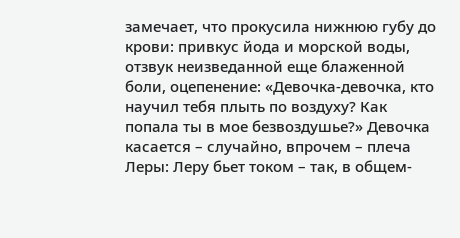замечает, что прокусила нижнюю губу до крови: привкус йода и морской воды, отзвук неизведанной еще блаженной боли, оцепенение: «Девочка-девочка, кто научил тебя плыть по воздуху? Как попала ты в мое безвоздушье?» Девочка касается – случайно, впрочем – плеча Леры: Леру бьет током – так, в общем-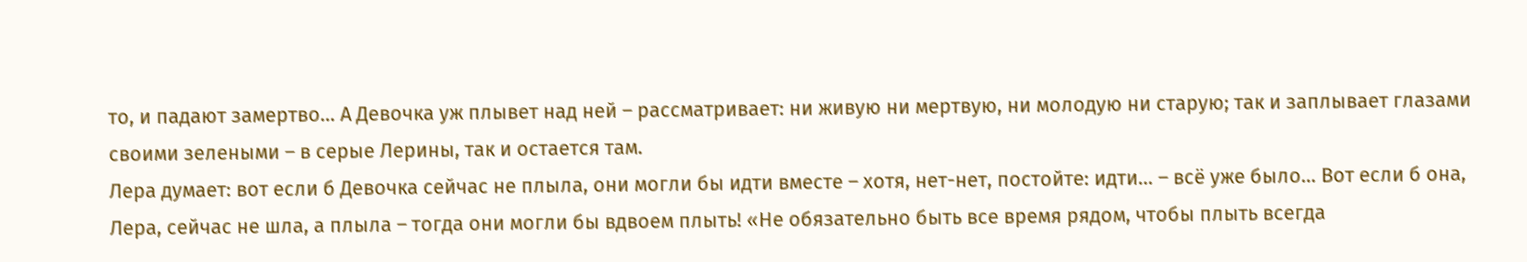то, и падают замертво… А Девочка уж плывет над ней – рассматривает: ни живую ни мертвую, ни молодую ни старую; так и заплывает глазами своими зелеными – в серые Лерины, так и остается там.
Лера думает: вот если б Девочка сейчас не плыла, они могли бы идти вместе – хотя, нет-нет, постойте: идти… – всё уже было… Вот если б она, Лера, сейчас не шла, а плыла – тогда они могли бы вдвоем плыть! «Не обязательно быть все время рядом, чтобы плыть всегда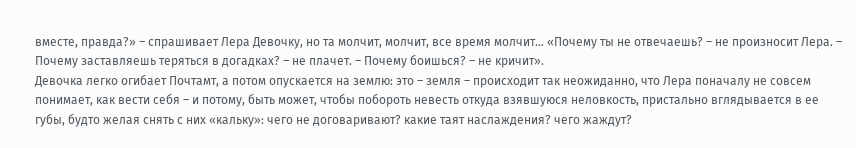вместе, правда?» – спрашивает Лера Девочку, но та молчит, молчит, все время молчит… «Почему ты не отвечаешь? – не произносит Лера. – Почему заставляешь теряться в догадках? – не плачет. – Почему боишься? – не кричит».
Девочка легко огибает Почтамт, а потом опускается на землю: это – земля – происходит так неожиданно, что Лера поначалу не совсем понимает, как вести себя – и потому, быть может, чтобы побороть невесть откуда взявшуюся неловкость, пристально вглядывается в ее губы, будто желая снять с них «кальку»: чего не договаривают? какие таят наслаждения? чего жаждут?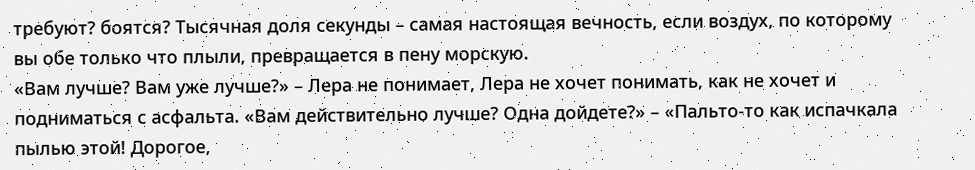требуют? боятся? Тысячная доля секунды – самая настоящая вечность, если воздух, по которому вы обе только что плыли, превращается в пену морскую.
«Вам лучше? Вам уже лучше?» – Лера не понимает, Лера не хочет понимать, как не хочет и подниматься с асфальта. «Вам действительно лучше? Одна дойдете?» – «Пальто-то как испачкала пылью этой! Дорогое,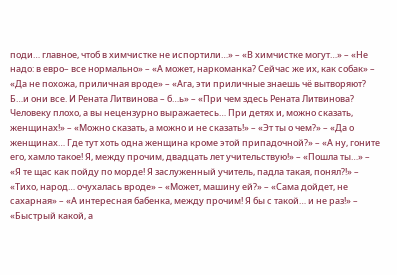поди… главное, чтоб в химчистке не испортили…» – «В химчистке могут…» – «Не надо: в евро– все нормально» – «А может, наркоманка? Сейчас же их, как собак» – «Да не похожа, приличная вроде» – «Ага, эти приличные знаешь чё вытворяют? Б…и они все. И Рената Литвинова – б…ь» – «При чем здесь Рената Литвинова? Человеку плохо, а вы нецензурно выражаетесь… При детях и, можно сказать, женщинах!» – «Можно сказать, а можно и не сказать!» – «Эт ты о чем?» – «Да о женщинах… Где тут хоть одна женщина кроме этой припадочной?» – «А ну, гоните его, хамло такое! Я, между прочим, двадцать лет учительствую!» – «Пошла ты…» – «Я те щас как пойду по морде! Я заслуженный учитель, падла такая, понял?!» – «Тихо, народ… очухалась вроде» – «Может, машину ей?» – «Сама дойдет, не сахарная» – «А интересная бабенка, между прочим! Я бы с такой… и не раз!» – «Быстрый какой, а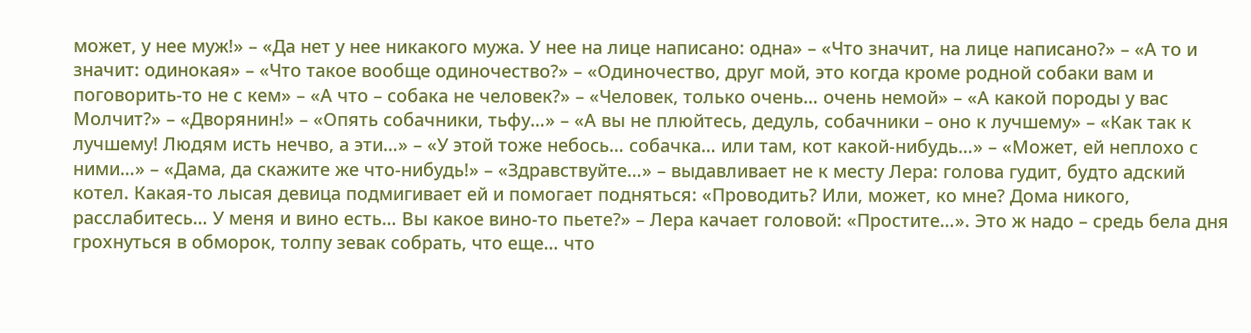может, у нее муж!» – «Да нет у нее никакого мужа. У нее на лице написано: одна» – «Что значит, на лице написано?» – «А то и значит: одинокая» – «Что такое вообще одиночество?» – «Одиночество, друг мой, это когда кроме родной собаки вам и поговорить-то не с кем» – «А что – собака не человек?» – «Человек, только очень… очень немой» – «А какой породы у вас Молчит?» – «Дворянин!» – «Опять собачники, тьфу…» – «А вы не плюйтесь, дедуль, собачники – оно к лучшему» – «Как так к лучшему! Людям исть нечво, а эти…» – «У этой тоже небось… собачка… или там, кот какой-нибудь…» – «Может, ей неплохо с ними…» – «Дама, да скажите же что-нибудь!» – «Здравствуйте…» – выдавливает не к месту Лера: голова гудит, будто адский котел. Какая-то лысая девица подмигивает ей и помогает подняться: «Проводить? Или, может, ко мне? Дома никого, расслабитесь… У меня и вино есть… Вы какое вино-то пьете?» – Лера качает головой: «Простите…». Это ж надо – средь бела дня грохнуться в обморок, толпу зевак собрать, что еще… что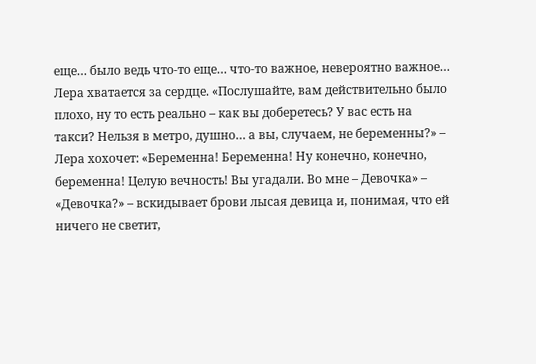еще… было ведь что-то еще… что-то важное, невероятно важное… Лера хватается за сердце. «Послушайте, вам действительно было плохо, ну то есть реально – как вы доберетесь? У вас есть на такси? Нельзя в метро, душно… а вы, случаем, не беременны?» – Лера хохочет: «Беременна! Беременна! Ну конечно, конечно, беременна! Целую вечность! Вы угадали. Во мне – Девочка» – «Девочка?» – вскидывает брови лысая девица и, понимая, что ей ничего не светит,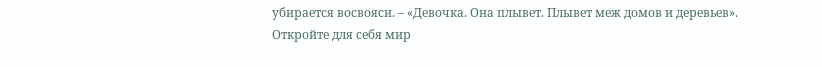убирается восвояси. – «Девочка. Она плывет. Плывет меж домов и деревьев».
Откройте для себя мир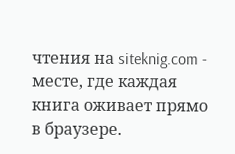чтения на siteknig.com - месте, где каждая книга оживает прямо в браузере.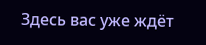Здесь вас уже ждёт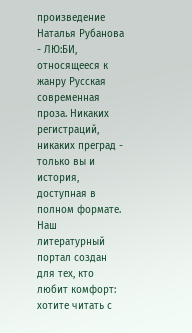произведение Наталья Рубанова - ЛЮ:БИ, относящееся к жанру Русская современная проза. Никаких регистраций, никаких преград - только вы и история, доступная в полном формате. Наш литературный портал создан для тех, кто любит комфорт: хотите читать с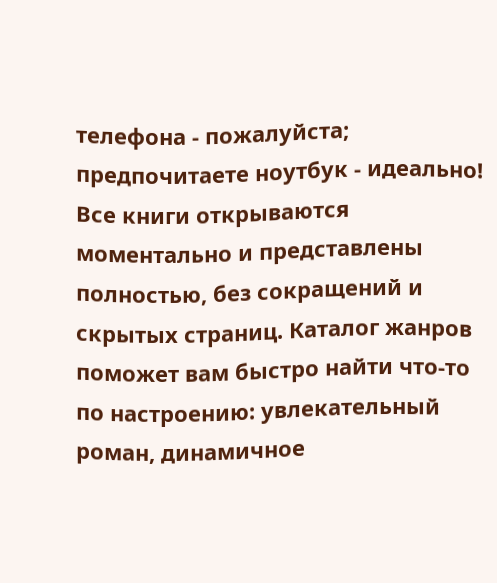телефона - пожалуйста; предпочитаете ноутбук - идеально! Все книги открываются моментально и представлены полностью, без сокращений и скрытых страниц. Каталог жанров поможет вам быстро найти что-то по настроению: увлекательный роман, динамичное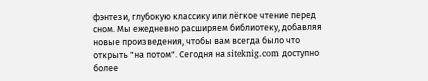фэнтези, глубокую классику или лёгкое чтение перед сном. Мы ежедневно расширяем библиотеку, добавляя новые произведения, чтобы вам всегда было что открыть "на потом". Сегодня на siteknig.com доступно более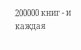200000 книг - и каждая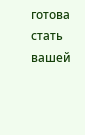готова стать вашей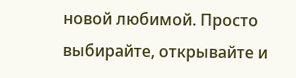новой любимой. Просто выбирайте, открывайте и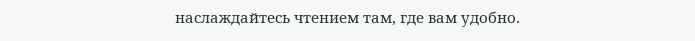наслаждайтесь чтением там, где вам удобно.